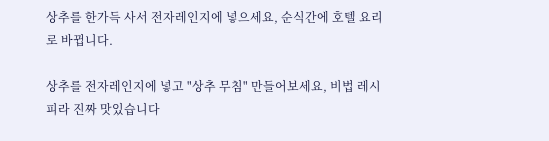상추를 한가득 사서 전자레인지에 넣으세요, 순식간에 호텔 요리로 바뀝니다.

상추를 전자레인지에 넣고 "상추 무침" 만들어보세요, 비법 레시피라 진짜 맛있습니다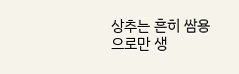상추는 흔히 쌈용으로만 생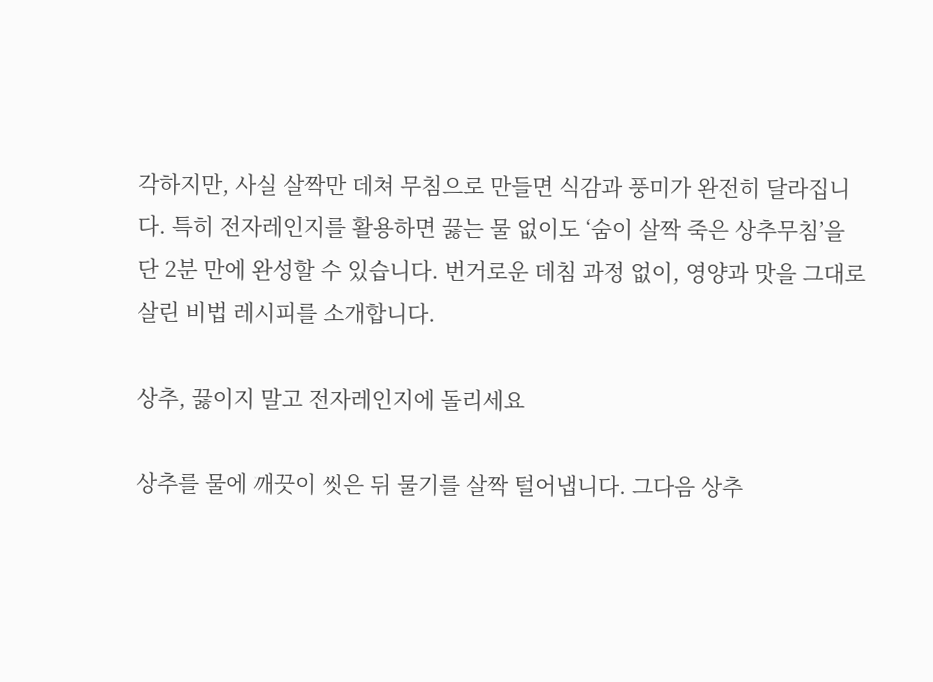각하지만, 사실 살짝만 데쳐 무침으로 만들면 식감과 풍미가 완전히 달라집니다. 특히 전자레인지를 활용하면 끓는 물 없이도 ‘숨이 살짝 죽은 상추무침’을 단 2분 만에 완성할 수 있습니다. 번거로운 데침 과정 없이, 영양과 맛을 그대로 살린 비법 레시피를 소개합니다.

상추, 끓이지 말고 전자레인지에 돌리세요

상추를 물에 깨끗이 씻은 뒤 물기를 살짝 털어냅니다. 그다음 상추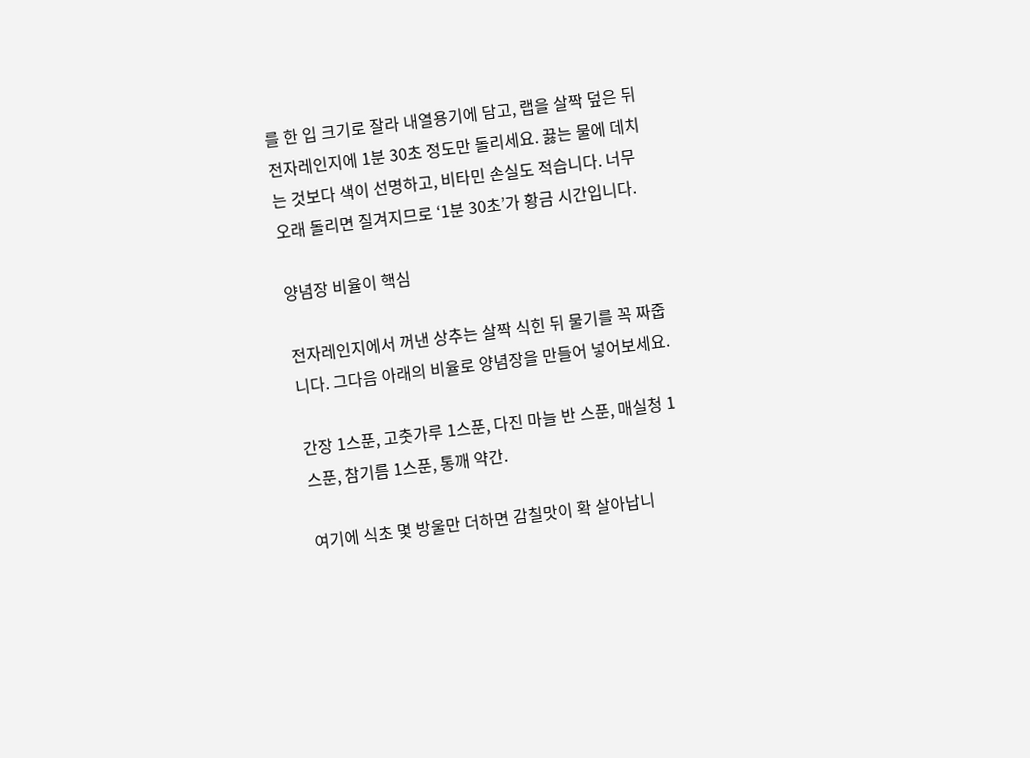를 한 입 크기로 잘라 내열용기에 담고, 랩을 살짝 덮은 뒤 전자레인지에 1분 30초 정도만 돌리세요. 끓는 물에 데치는 것보다 색이 선명하고, 비타민 손실도 적습니다. 너무 오래 돌리면 질겨지므로 ‘1분 30초’가 황금 시간입니다.

양념장 비율이 핵심

전자레인지에서 꺼낸 상추는 살짝 식힌 뒤 물기를 꼭 짜줍니다. 그다음 아래의 비율로 양념장을 만들어 넣어보세요.

간장 1스푼, 고춧가루 1스푼, 다진 마늘 반 스푼, 매실청 1스푼, 참기름 1스푼, 통깨 약간.

여기에 식초 몇 방울만 더하면 감칠맛이 확 살아납니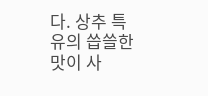다. 상추 특유의 씁쓸한 맛이 사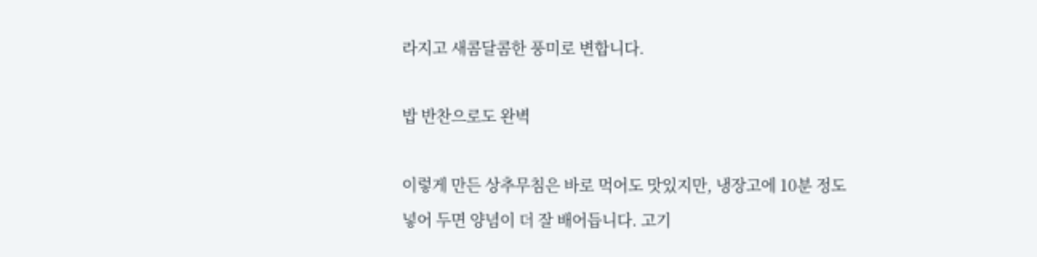라지고 새콤달콤한 풍미로 변합니다.

밥 반찬으로도 완벽

이렇게 만든 상추무침은 바로 먹어도 맛있지만, 냉장고에 10분 정도 넣어 두면 양념이 더 잘 배어듭니다. 고기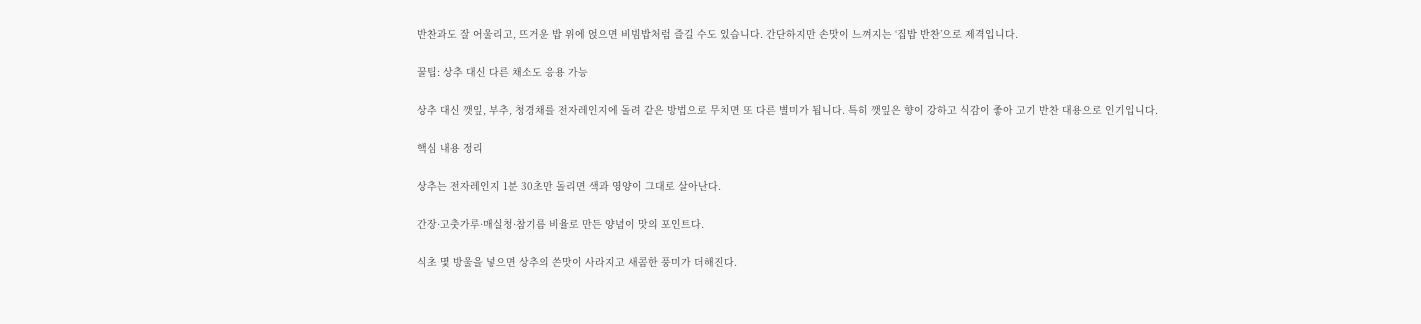반찬과도 잘 어울리고, 뜨거운 밥 위에 얹으면 비빔밥처럼 즐길 수도 있습니다. 간단하지만 손맛이 느껴지는 ‘집밥 반찬’으로 제격입니다.

꿀팁: 상추 대신 다른 채소도 응용 가능

상추 대신 깻잎, 부추, 청경채를 전자레인지에 돌려 같은 방법으로 무치면 또 다른 별미가 됩니다. 특히 깻잎은 향이 강하고 식감이 좋아 고기 반찬 대용으로 인기입니다.

핵심 내용 정리

상추는 전자레인지 1분 30초만 돌리면 색과 영양이 그대로 살아난다.

간장·고춧가루·매실청·참기름 비율로 만든 양념이 맛의 포인트다.

식초 몇 방울을 넣으면 상추의 쓴맛이 사라지고 새콤한 풍미가 더해진다.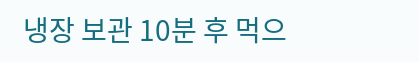냉장 보관 10분 후 먹으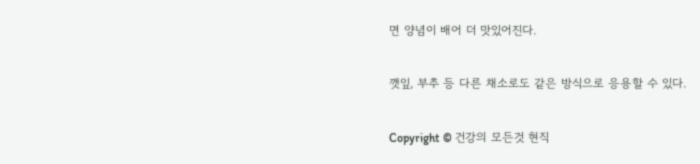면 양념이 배어 더 맛있어진다.

깻잎, 부추 등 다른 채소로도 같은 방식으로 응용할 수 있다.

Copyright © 건강의 모든것 현직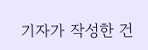기자가 작성한 건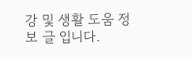강 및 생활 도움 정보 글 입니다.